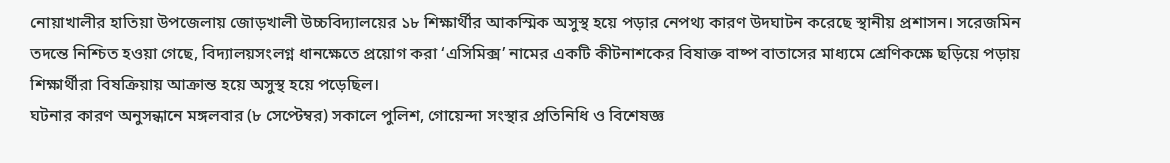নোয়াখালীর হাতিয়া উপজেলায় জোড়খালী উচ্চবিদ্যালয়ের ১৮ শিক্ষার্থীর আকস্মিক অসুস্থ হয়ে পড়ার নেপথ্য কারণ উদঘাটন করেছে স্থানীয় প্রশাসন। সরেজমিন তদন্তে নিশ্চিত হওয়া গেছে, বিদ্যালয়সংলগ্ন ধানক্ষেতে প্রয়োগ করা ‘এসিমিক্স’ নামের একটি কীটনাশকের বিষাক্ত বাষ্প বাতাসের মাধ্যমে শ্রেণিকক্ষে ছড়িয়ে পড়ায় শিক্ষার্থীরা বিষক্রিয়ায় আক্রান্ত হয়ে অসুস্থ হয়ে পড়েছিল।
ঘটনার কারণ অনুসন্ধানে মঙ্গলবার (৮ সেপ্টেম্বর) সকালে পুলিশ, গোয়েন্দা সংস্থার প্রতিনিধি ও বিশেষজ্ঞ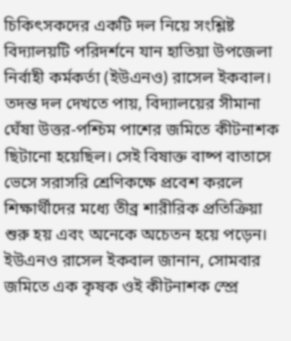চিকিৎসকদের একটি দল নিয়ে সংশ্লিষ্ট বিদ্যালয়টি পরিদর্শনে যান হাতিয়া উপজেলা নির্বাহী কর্মকর্তা (ইউএনও) রাসেল ইকবাল। তদন্ত দল দেখতে পায়, বিদ্যালয়ের সীমানা ঘেঁষা উত্তর-পশ্চিম পাশের জমিতে কীটনাশক ছিটানো হয়েছিল। সেই বিষাক্ত বাষ্প বাতাসে ভেসে সরাসরি শ্রেণিকক্ষে প্রবেশ করলে শিক্ষার্থীদের মধ্যে তীব্র শারীরিক প্রতিক্রিয়া শুরু হয় এবং অনেকে অচেতন হয়ে পড়েন।
ইউএনও রাসেল ইকবাল জানান, সোমবার জমিতে এক কৃষক ওই কীটনাশক স্প্রে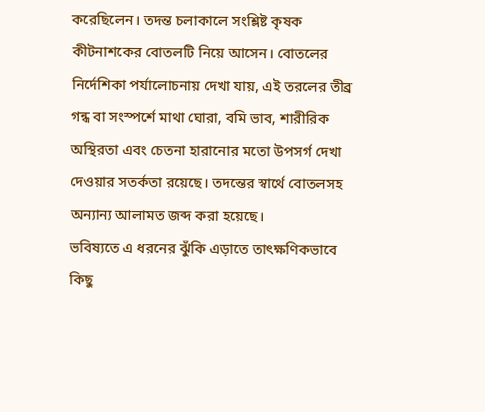করেছিলেন। তদন্ত চলাকালে সংশ্লিষ্ট কৃষক কীটনাশকের বোতলটি নিয়ে আসেন। বোতলের নির্দেশিকা পর্যালোচনায় দেখা যায়, এই তরলের তীব্র গন্ধ বা সংস্পর্শে মাথা ঘোরা, বমি ভাব, শারীরিক অস্থিরতা এবং চেতনা হারানোর মতো উপসর্গ দেখা দেওয়ার সতর্কতা রয়েছে। তদন্তের স্বার্থে বোতলসহ অন্যান্য আলামত জব্দ করা হয়েছে।
ভবিষ্যতে এ ধরনের ঝুঁকি এড়াতে তাৎক্ষণিকভাবে কিছু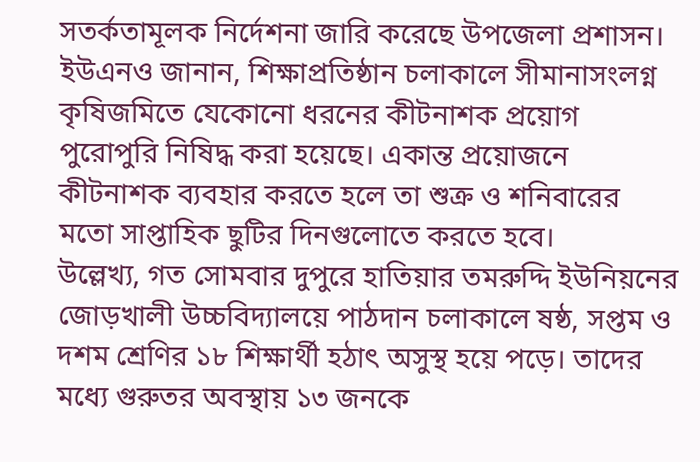সতর্কতামূলক নির্দেশনা জারি করেছে উপজেলা প্রশাসন। ইউএনও জানান, শিক্ষাপ্রতিষ্ঠান চলাকালে সীমানাসংলগ্ন কৃষিজমিতে যেকোনো ধরনের কীটনাশক প্রয়োগ পুরোপুরি নিষিদ্ধ করা হয়েছে। একান্ত প্রয়োজনে কীটনাশক ব্যবহার করতে হলে তা শুক্র ও শনিবারের মতো সাপ্তাহিক ছুটির দিনগুলোতে করতে হবে।
উল্লেখ্য, গত সোমবার দুপুরে হাতিয়ার তমরুদ্দি ইউনিয়নের জোড়খালী উচ্চবিদ্যালয়ে পাঠদান চলাকালে ষষ্ঠ, সপ্তম ও দশম শ্রেণির ১৮ শিক্ষার্থী হঠাৎ অসুস্থ হয়ে পড়ে। তাদের মধ্যে গুরুতর অবস্থায় ১৩ জনকে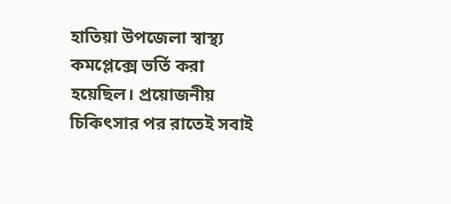হাতিয়া উপজেলা স্বাস্থ্য কমপ্লেক্সে ভর্তি করা হয়েছিল। প্রয়োজনীয় চিকিৎসার পর রাতেই সবাই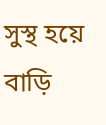সুস্থ হয়ে বাড়ি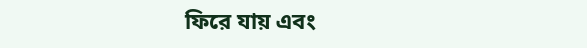ফিরে যায় এবং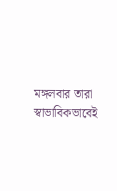মঙ্গলবার তারা স্বাভাবিকভাবেই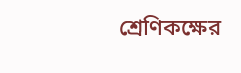শ্রেণিকক্ষের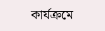কার্যক্রমে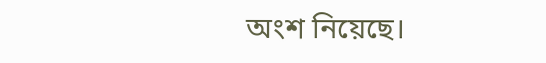অংশ নিয়েছে।